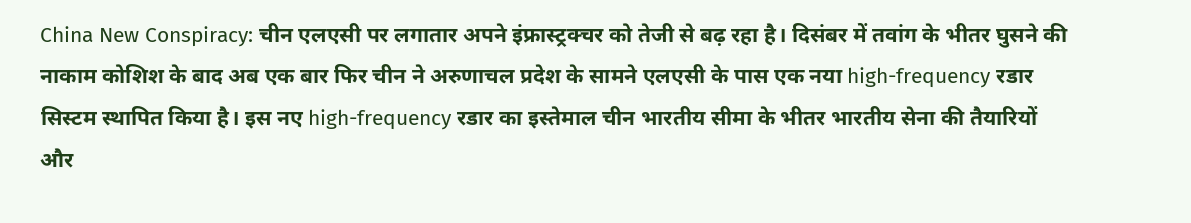China New Conspiracy: चीन एलएसी पर लगातार अपने इंफ्रास्ट्रक्चर को तेजी से बढ़ रहा है। दिसंबर में तवांग के भीतर घुसने की नाकाम कोशिश के बाद अब एक बार फिर चीन ने अरुणाचल प्रदेश के सामने एलएसी के पास एक नया high-frequency रडार सिस्टम स्थापित किया है। इस नए high-frequency रडार का इस्तेमाल चीन भारतीय सीमा के भीतर भारतीय सेना की तैयारियों और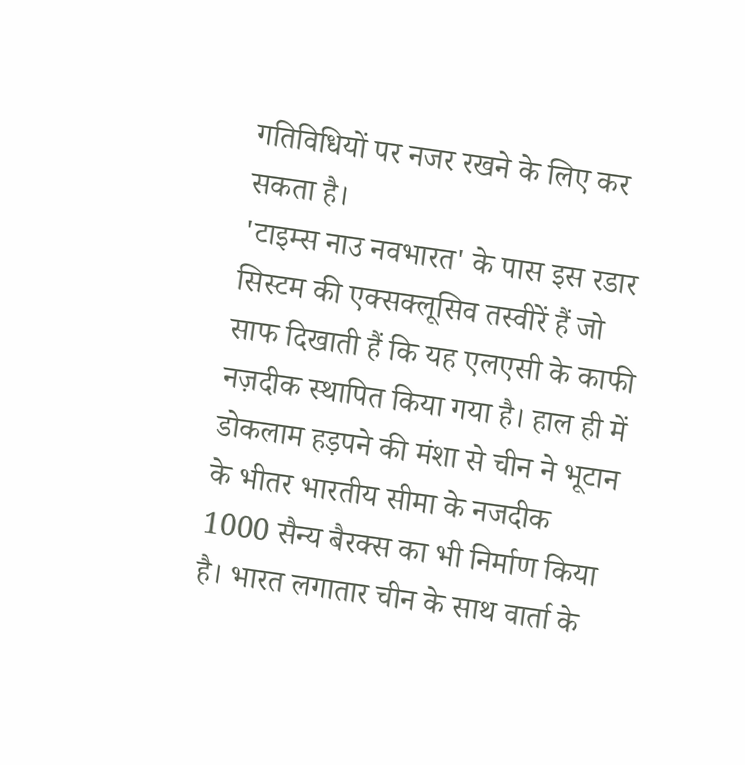गतिविधियों पर नजर रखने के लिए कर सकता है।
'टाइम्स नाउ नवभारत' के पास इस रडार सिस्टम की एक्सक्लूसिव तस्वीरें हैं जो साफ दिखाती हैं कि यह एलएसी के काफी नज़दीक स्थापित किया गया है। हाल ही में डोकलाम हड़पने की मंशा से चीन ने भूटान के भीतर भारतीय सीमा के नजदीक 1000 सैन्य बैरक्स का भी निर्माण किया है। भारत लगातार चीन के साथ वार्ता के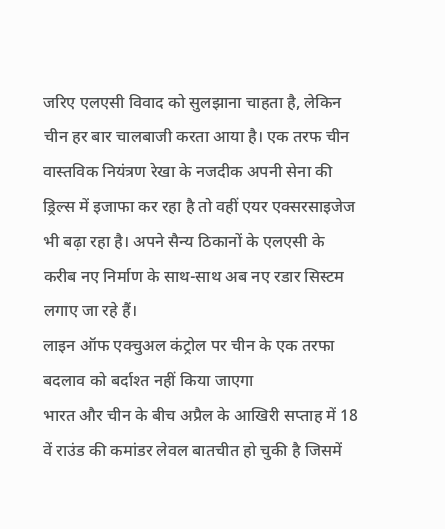जरिए एलएसी विवाद को सुलझाना चाहता है, लेकिन चीन हर बार चालबाजी करता आया है। एक तरफ चीन वास्तविक नियंत्रण रेखा के नजदीक अपनी सेना की ड्रिल्स में इजाफा कर रहा है तो वहीं एयर एक्सरसाइजेज भी बढ़ा रहा है। अपने सैन्य ठिकानों के एलएसी के करीब नए निर्माण के साथ-साथ अब नए रडार सिस्टम लगाए जा रहे हैं।
लाइन ऑफ एक्चुअल कंट्रोल पर चीन के एक तरफा बदलाव को बर्दाश्त नहीं किया जाएगा
भारत और चीन के बीच अप्रैल के आखिरी सप्ताह में 18 वें राउंड की कमांडर लेवल बातचीत हो चुकी है जिसमें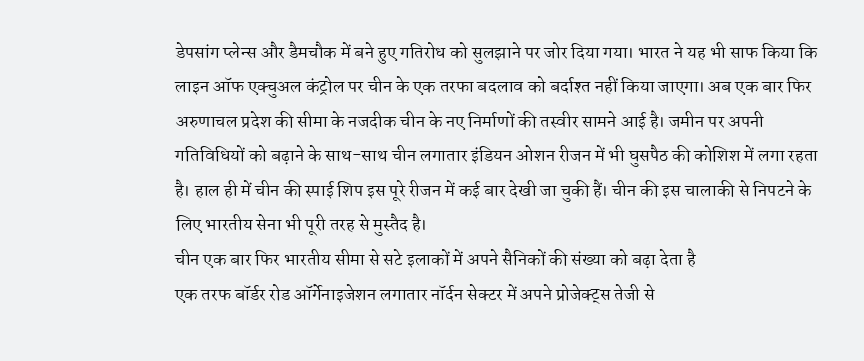डेपसांग प्लेन्स और डैमचौक में बने हुए गतिरोध को सुलझाने पर जोर दिया गया। भारत ने यह भी साफ किया कि लाइन ऑफ एक्चुअल कंट्रोल पर चीन के एक तरफा बदलाव को बर्दाश्त नहीं किया जाएगा। अब एक बार फिर अरुणाचल प्रदेश की सीमा के नजदीक चीन के नए निर्माणों की तस्वीर सामने आई है। जमीन पर अपनी गतिविधियों को बढ़ाने के साथ-साथ चीन लगातार इंडियन ओशन रीजन में भी घुसपैठ की कोशिश में लगा रहता है। हाल ही में चीन की स्पाई शिप इस पूरे रीजन में कई बार देखी जा चुकी हैं। चीन की इस चालाकी से निपटने के लिए भारतीय सेना भी पूरी तरह से मुस्तैद है।
चीन एक बार फिर भारतीय सीमा से सटे इलाकों में अपने सैनिकों की संख्या को बढ़ा देता है
एक तरफ बॉर्डर रोड ऑर्गेनाइजेशन लगातार नॉर्दन सेक्टर में अपने प्रोजेक्ट्स तेजी से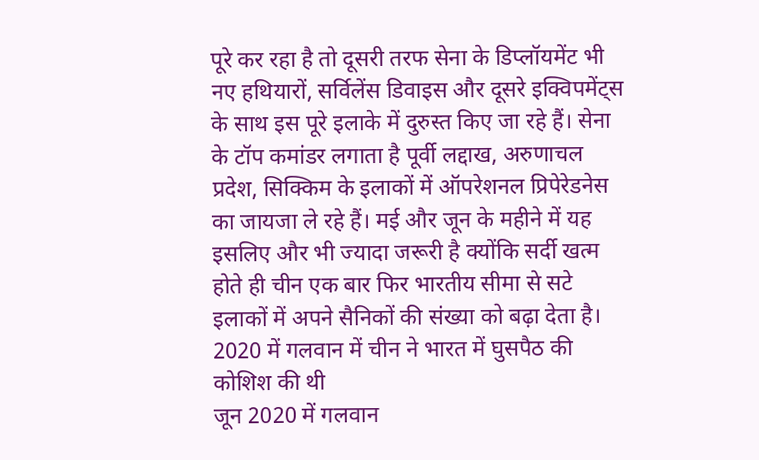पूरे कर रहा है तो दूसरी तरफ सेना के डिप्लॉयमेंट भी नए हथियारों, सर्विलेंस डिवाइस और दूसरे इक्विपमेंट्स के साथ इस पूरे इलाके में दुरुस्त किए जा रहे हैं। सेना के टॉप कमांडर लगाता है पूर्वी लद्दाख, अरुणाचल प्रदेश, सिक्किम के इलाकों में ऑपरेशनल प्रिपेरेडनेस का जायजा ले रहे हैं। मई और जून के महीने में यह इसलिए और भी ज्यादा जरूरी है क्योंकि सर्दी खत्म होते ही चीन एक बार फिर भारतीय सीमा से सटे इलाकों में अपने सैनिकों की संख्या को बढ़ा देता है।
2020 में गलवान में चीन ने भारत में घुसपैठ की कोशिश की थी
जून 2020 में गलवान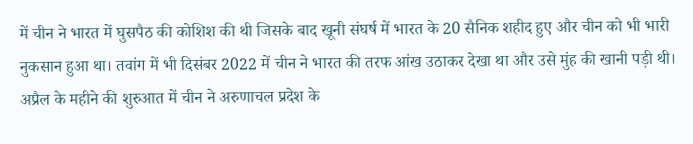में चीन ने भारत में घुसपैठ की कोशिश की थी जिसके बाद खूनी संघर्ष में भारत के 20 सैनिक शहीद हुए और चीन को भी भारी नुकसान हुआ था। तवांग में भी दिसंबर 2022 में चीन ने भारत की तरफ आंख उठाकर देखा था और उसे मुंह की खानी पड़ी थी। अप्रैल के महीने की शुरुआत में चीन ने अरुणाचल प्रदेश के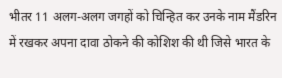भीतर 11 अलग-अलग जगहों को चिन्हित कर उनके नाम मैंडरिन में रखकर अपना दावा ठोकने की कोशिश की थी जिसे भारत के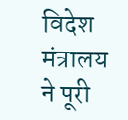विदेश मंत्रालय ने पूरी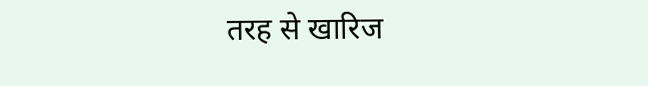तरह से खारिज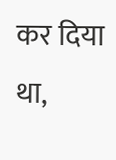कर दिया था,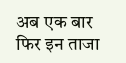अब एक बार फिर इन ताजा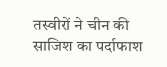तस्वीरों ने चीन की साजिश का पर्दाफाश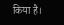किया है।